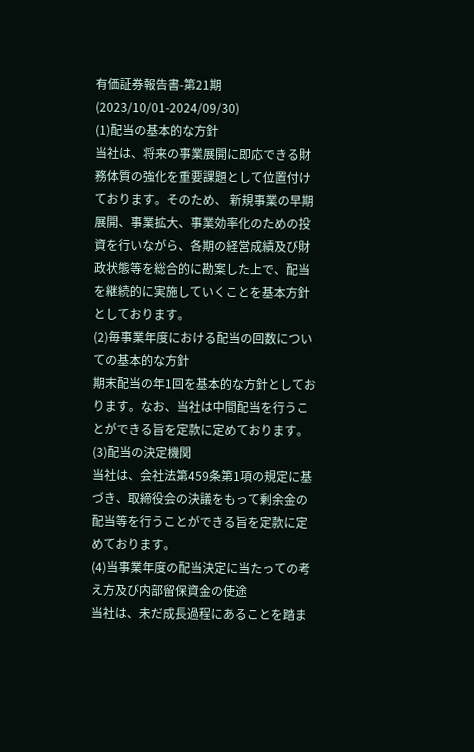有価証券報告書-第21期(2023/10/01-2024/09/30)
(1)配当の基本的な方針
当社は、将来の事業展開に即応できる財務体質の強化を重要課題として位置付けております。そのため、 新規事業の早期展開、事業拡大、事業効率化のための投資を行いながら、各期の経営成績及び財政状態等を総合的に勘案した上で、配当を継続的に実施していくことを基本方針としております。
(2)毎事業年度における配当の回数についての基本的な方針
期末配当の年1回を基本的な方針としております。なお、当社は中間配当を行うことができる旨を定款に定めております。
(3)配当の決定機関
当社は、会社法第459条第1項の規定に基づき、取締役会の決議をもって剰余金の配当等を行うことができる旨を定款に定めております。
(4)当事業年度の配当決定に当たっての考え方及び内部留保資金の使途
当社は、未だ成長過程にあることを踏ま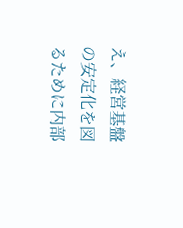え、経営基盤の安定化を図るために内部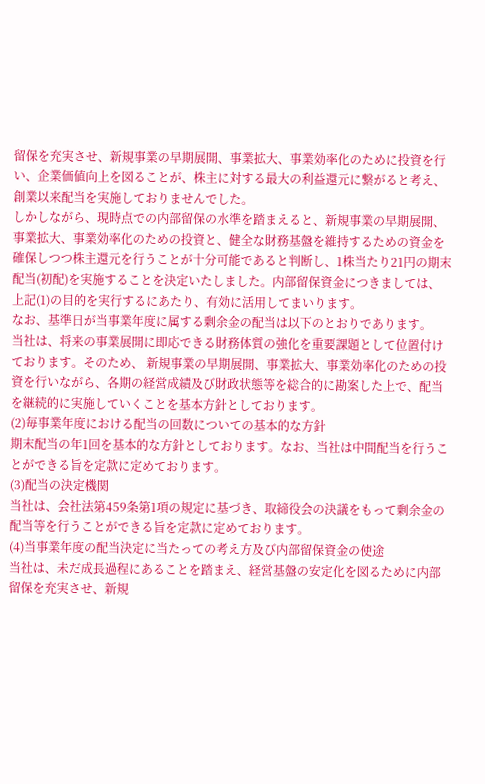留保を充実させ、新規事業の早期展開、事業拡大、事業効率化のために投資を行い、企業価値向上を図ることが、株主に対する最大の利益還元に繋がると考え、創業以来配当を実施しておりませんでした。
しかしながら、現時点での内部留保の水準を踏まえると、新規事業の早期展開、事業拡大、事業効率化のための投資と、健全な財務基盤を維持するための資金を確保しつつ株主還元を行うことが十分可能であると判断し、1株当たり21円の期末配当(初配)を実施することを決定いたしました。内部留保資金につきましては、上記(1)の目的を実行するにあたり、有効に活用してまいります。
なお、基準日が当事業年度に属する剰余金の配当は以下のとおりであります。
当社は、将来の事業展開に即応できる財務体質の強化を重要課題として位置付けております。そのため、 新規事業の早期展開、事業拡大、事業効率化のための投資を行いながら、各期の経営成績及び財政状態等を総合的に勘案した上で、配当を継続的に実施していくことを基本方針としております。
(2)毎事業年度における配当の回数についての基本的な方針
期末配当の年1回を基本的な方針としております。なお、当社は中間配当を行うことができる旨を定款に定めております。
(3)配当の決定機関
当社は、会社法第459条第1項の規定に基づき、取締役会の決議をもって剰余金の配当等を行うことができる旨を定款に定めております。
(4)当事業年度の配当決定に当たっての考え方及び内部留保資金の使途
当社は、未だ成長過程にあることを踏まえ、経営基盤の安定化を図るために内部留保を充実させ、新規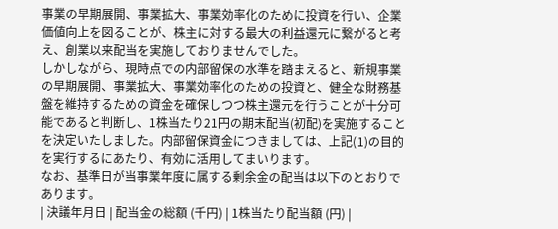事業の早期展開、事業拡大、事業効率化のために投資を行い、企業価値向上を図ることが、株主に対する最大の利益還元に繋がると考え、創業以来配当を実施しておりませんでした。
しかしながら、現時点での内部留保の水準を踏まえると、新規事業の早期展開、事業拡大、事業効率化のための投資と、健全な財務基盤を維持するための資金を確保しつつ株主還元を行うことが十分可能であると判断し、1株当たり21円の期末配当(初配)を実施することを決定いたしました。内部留保資金につきましては、上記(1)の目的を実行するにあたり、有効に活用してまいります。
なお、基準日が当事業年度に属する剰余金の配当は以下のとおりであります。
| 決議年月日 | 配当金の総額 (千円) | 1株当たり配当額 (円) |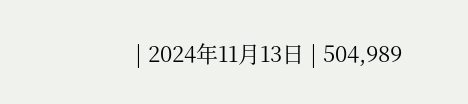| 2024年11月13日 | 504,989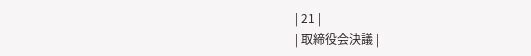| 21 |
| 取締役会決議 |